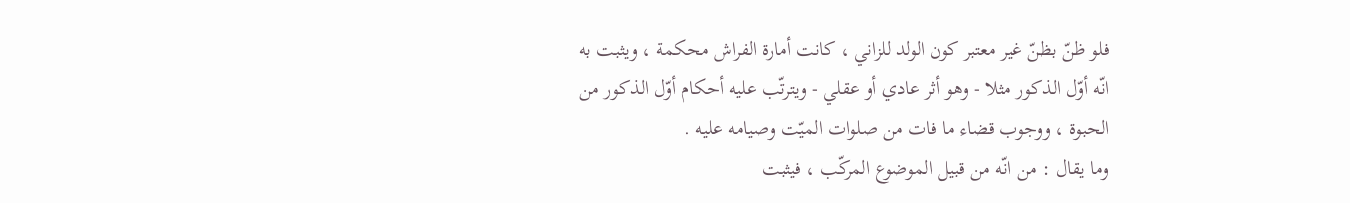فلو ظنّ بظنّ غير معتبر كون الولد للزاني ، كانت أمارة الفراش محكمة ، ويثبت به انّه أوّل الذكور مثلا - وهو أثر عادي أو عقلي - ويترتّب عليه أحكام أوّل الذكور من الحبوة ، ووجوب قضاء ما فات من صلوات الميّت وصيامه عليه .
وما يقال : من انّه من قبيل الموضوع المركّب ، فيثبت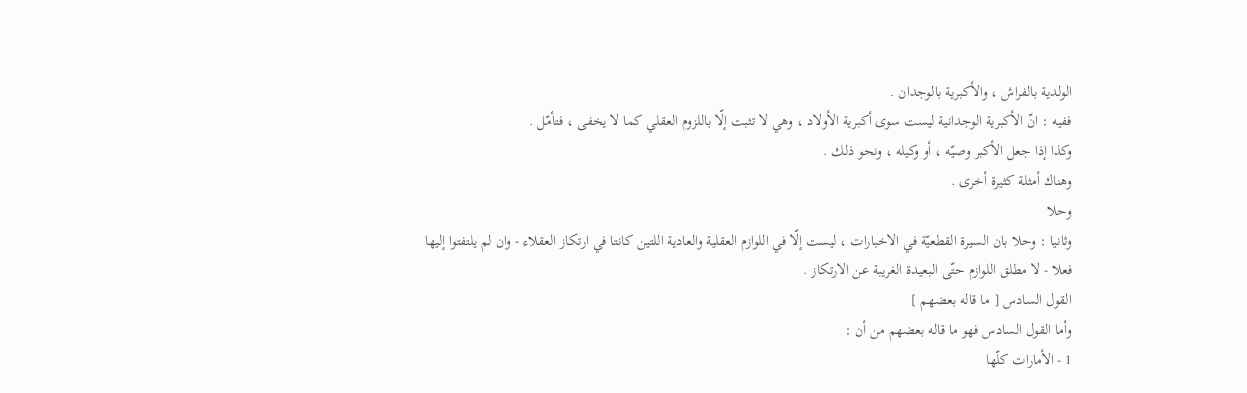الولدية بالفراش ، والأكبرية بالوجدان .
ففيه : انّ الأكبرية الوجدانية ليست سوى أكبرية الأولاد ، وهي لا تثبت إلّا باللزوم العقلي كما لا يخفى ، فتأمّل .
وكذا إذا جعل الأكبر وصيّه ، أو وكيله ، ونحو ذلك .
وهناك أمثلة كثيرة أخرى .
وحلا
وثانيا : وحلا بان السيرة القطعيّة في الاخبارات ، ليست إلّا في اللوازم العقلية والعادية اللتين كانتا في ارتكاز العقلاء - وان لم يلتفتوا إليها فعلا - لا مطلق اللوازم حتّى البعيدة الغريبة عن الارتكاز .
القول السادس [ ما قاله بعضهم ]
وأما القول السادس فهو ما قاله بعضهم من أن :
1 - الأمارات كلّها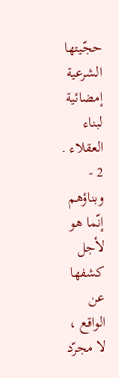حجّيتها الشرعية إمضائية لبناء العقلاء .
2 - وبناؤهم إنّما هو لأجل كشفها عن الواقع ، لا مجرّد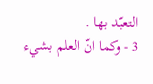التعبّد بها .
3 - وكما انّ العلم بشيء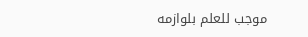موجب للعلم بلوازمه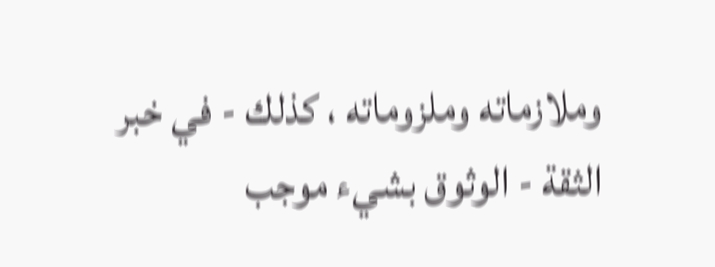وملازماته وملزوماته ، كذلك - في خبر الثقة - الوثوق بشيء موجب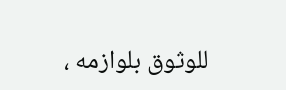للوثوق بلوازمه ،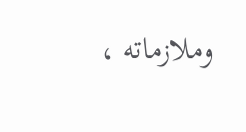وملازماته ،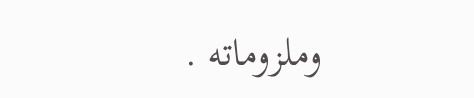وملزوماته .